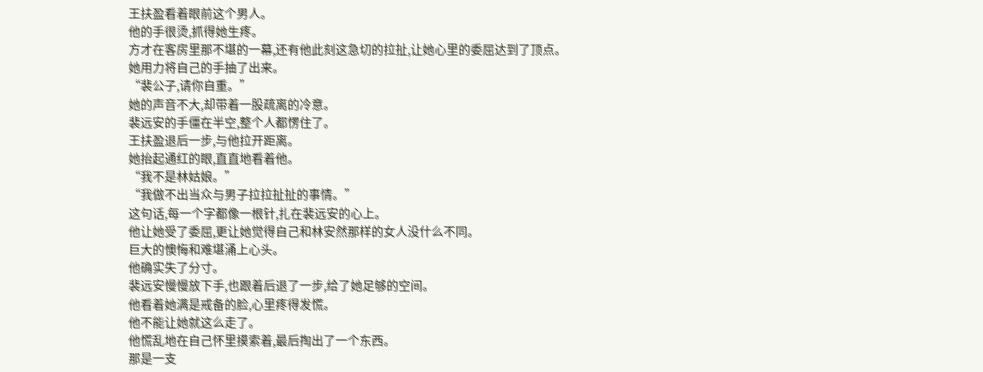王扶盈看着眼前这个男人。
他的手很烫,抓得她生疼。
方才在客房里那不堪的一幕,还有他此刻这急切的拉扯,让她心里的委屈达到了顶点。
她用力将自己的手抽了出来。
“裴公子,请你自重。”
她的声音不大,却带着一股疏离的冷意。
裴远安的手僵在半空,整个人都愣住了。
王扶盈退后一步,与他拉开距离。
她抬起通红的眼,直直地看着他。
“我不是林姑娘。”
“我做不出当众与男子拉拉扯扯的事情。”
这句话,每一个字都像一根针,扎在裴远安的心上。
他让她受了委屈,更让她觉得自己和林安然那样的女人没什么不同。
巨大的懊悔和难堪涌上心头。
他确实失了分寸。
裴远安慢慢放下手,也跟着后退了一步,给了她足够的空间。
他看着她满是戒备的脸,心里疼得发慌。
他不能让她就这么走了。
他慌乱地在自己怀里摸索着,最后掏出了一个东西。
那是一支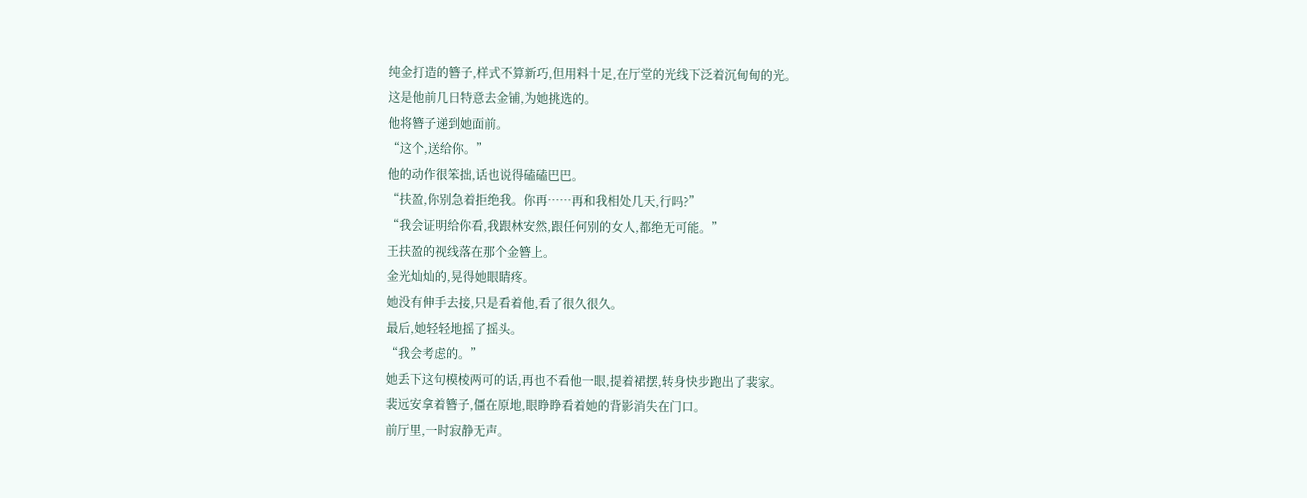纯金打造的簪子,样式不算新巧,但用料十足,在厅堂的光线下泛着沉甸甸的光。
这是他前几日特意去金铺,为她挑选的。
他将簪子递到她面前。
“这个,送给你。”
他的动作很笨拙,话也说得磕磕巴巴。
“扶盈,你别急着拒绝我。你再……再和我相处几天,行吗?”
“我会证明给你看,我跟林安然,跟任何别的女人,都绝无可能。”
王扶盈的视线落在那个金簪上。
金光灿灿的,晃得她眼睛疼。
她没有伸手去接,只是看着他,看了很久很久。
最后,她轻轻地摇了摇头。
“我会考虑的。”
她丢下这句模棱两可的话,再也不看他一眼,提着裙摆,转身快步跑出了裴家。
裴远安拿着簪子,僵在原地,眼睁睁看着她的背影消失在门口。
前厅里,一时寂静无声。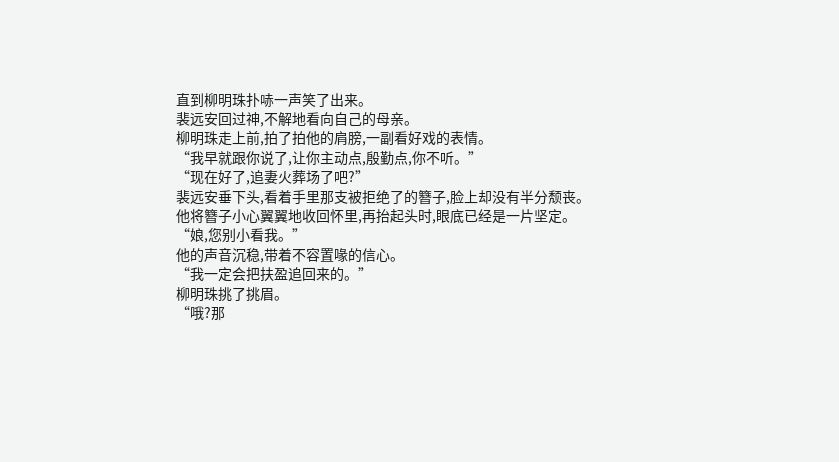直到柳明珠扑哧一声笑了出来。
裴远安回过神,不解地看向自己的母亲。
柳明珠走上前,拍了拍他的肩膀,一副看好戏的表情。
“我早就跟你说了,让你主动点,殷勤点,你不听。”
“现在好了,追妻火葬场了吧?”
裴远安垂下头,看着手里那支被拒绝了的簪子,脸上却没有半分颓丧。
他将簪子小心翼翼地收回怀里,再抬起头时,眼底已经是一片坚定。
“娘,您别小看我。”
他的声音沉稳,带着不容置喙的信心。
“我一定会把扶盈追回来的。”
柳明珠挑了挑眉。
“哦?那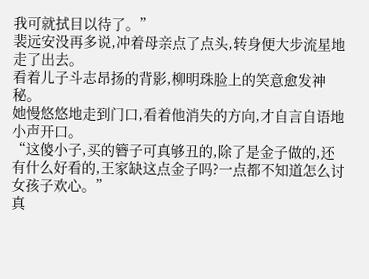我可就拭目以待了。”
裴远安没再多说,冲着母亲点了点头,转身便大步流星地走了出去。
看着儿子斗志昂扬的背影,柳明珠脸上的笑意愈发神秘。
她慢悠悠地走到门口,看着他消失的方向,才自言自语地小声开口。
“这傻小子,买的簪子可真够丑的,除了是金子做的,还有什么好看的,王家缺这点金子吗?一点都不知道怎么讨女孩子欢心。”
真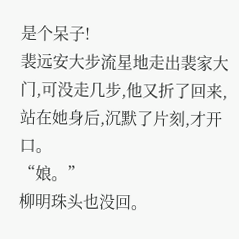是个呆子!
裴远安大步流星地走出裴家大门,可没走几步,他又折了回来,站在她身后,沉默了片刻,才开口。
“娘。”
柳明珠头也没回。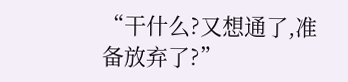“干什么?又想通了,准备放弃了?”